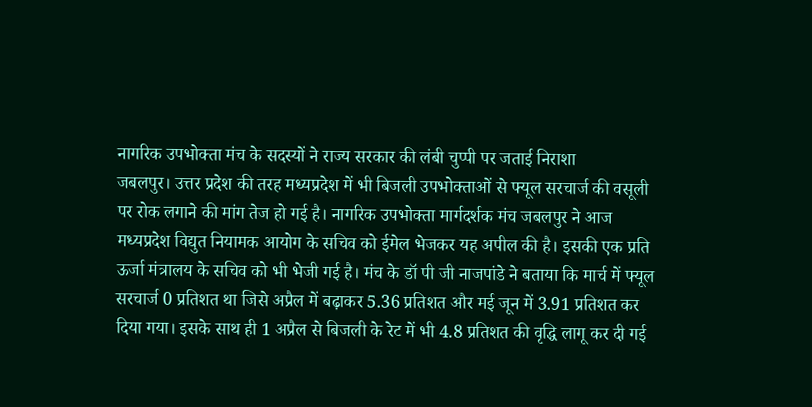नागरिक उपभोक्ता मंच के सदस्यों ने राज्य सरकार की लंबी चुप्पी पर जताई निराशा
जबलपुर। उत्तर प्रदेश की तरह मध्यप्रदेश में भी बिजली उपभोक्ताओं से फ्यूल सरचार्ज की वसूली पर रोक लगाने की मांग तेज हो गई है। नागरिक उपभोक्ता मार्गदर्शक मंच जबलपुर ने आज मध्यप्रदेश विद्युत नियामक आयोग के सचिव को ईमेल भेजकर यह अपील की है। इसकी एक प्रति ऊर्जा मंत्रालय के सचिव को भी भेजी गई है। मंच के डॉ पी जी नाजपांडे ने बताया कि मार्च में फ्यूल सरचार्ज 0 प्रतिशत था जिसे अप्रैल में बढ़ाकर 5.36 प्रतिशत और मई जून में 3.91 प्रतिशत कर दिया गया। इसके साथ ही 1 अप्रैल से बिजली के रेट में भी 4.8 प्रतिशत की वृद्धि लागू कर दी गई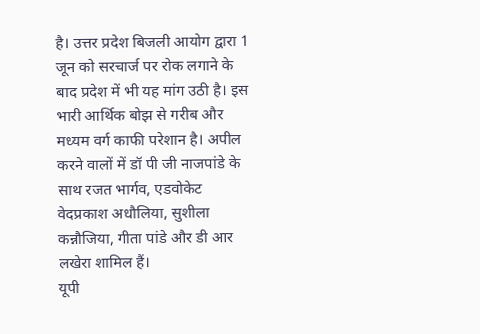है। उत्तर प्रदेश बिजली आयोग द्वारा 1 जून को सरचार्ज पर रोक लगाने के बाद प्रदेश में भी यह मांग उठी है। इस भारी आर्थिक बोझ से गरीब और मध्यम वर्ग काफी परेशान है। अपील करने वालों में डॉ पी जी नाजपांडे के साथ रजत भार्गव, एडवोकेट वेदप्रकाश अधौलिया, सुशीला कन्नौजिया, गीता पांडे और डी आर लखेरा शामिल हैं।
यूपी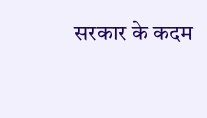सरकार के कदम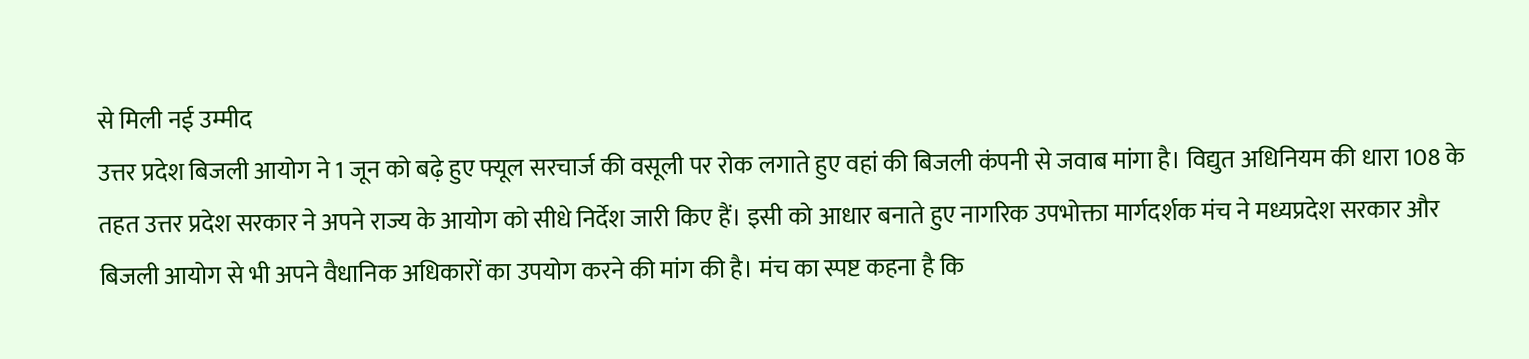से मिली नई उम्मीद
उत्तर प्रदेश बिजली आयोग ने 1 जून को बढ़े हुए फ्यूल सरचार्ज की वसूली पर रोक लगाते हुए वहां की बिजली कंपनी से जवाब मांगा है। विद्युत अधिनियम की धारा 108 के तहत उत्तर प्रदेश सरकार ने अपने राज्य के आयोग को सीधे निर्देश जारी किए हैं। इसी को आधार बनाते हुए नागरिक उपभोक्ता मार्गदर्शक मंच ने मध्यप्रदेश सरकार और बिजली आयोग से भी अपने वैधानिक अधिकारों का उपयोग करने की मांग की है। मंच का स्पष्ट कहना है कि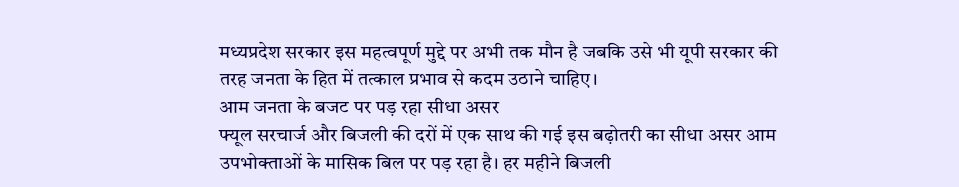मध्यप्रदेश सरकार इस महत्वपूर्ण मुद्दे पर अभी तक मौन है जबकि उसे भी यूपी सरकार की तरह जनता के हित में तत्काल प्रभाव से कदम उठाने चाहिए।
आम जनता के बजट पर पड़ रहा सीधा असर
फ्यूल सरचार्ज और बिजली की दरों में एक साथ की गई इस बढ़ोतरी का सीधा असर आम उपभोक्ताओं के मासिक बिल पर पड़ रहा है। हर महीने बिजली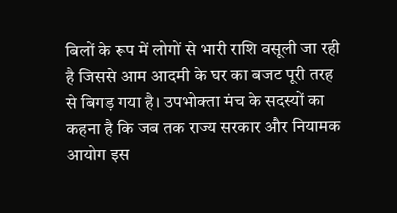बिलों के रूप में लोगों से भारी राशि वसूली जा रही है जिससे आम आदमी के घर का बजट पूरी तरह से बिगड़ गया है। उपभोक्ता मंच के सदस्यों का कहना है कि जब तक राज्य सरकार और नियामक आयोग इस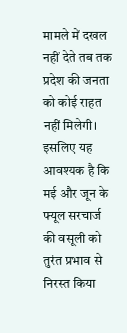मामले में दखल नहीं देते तब तक प्रदेश की जनता को कोई राहत नहीं मिलेगी। इसलिए यह आवश्यक है कि मई और जून के फ्यूल सरचार्ज की वसूली को तुरंत प्रभाव से निरस्त किया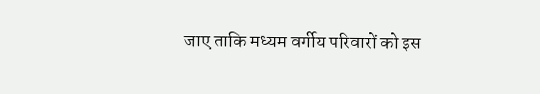जाए ताकि मध्यम वर्गीय परिवारों को इस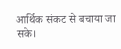आर्थिक संकट से बचाया जा सके।